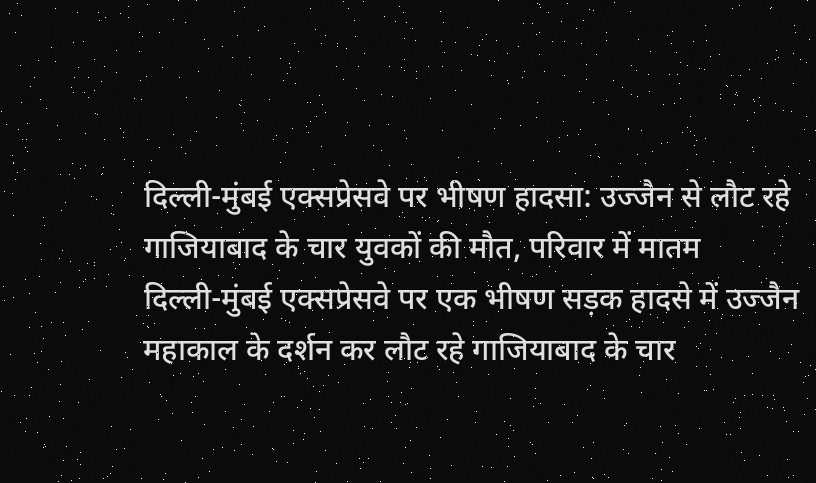दिल्ली-मुंबई एक्सप्रेसवे पर भीषण हादसा: उज्जैन से लौट रहे गाजियाबाद के चार युवकों की मौत, परिवार में मातम
दिल्ली-मुंबई एक्सप्रेसवे पर एक भीषण सड़क हादसे में उज्जैन महाकाल के दर्शन कर लौट रहे गाजियाबाद के चार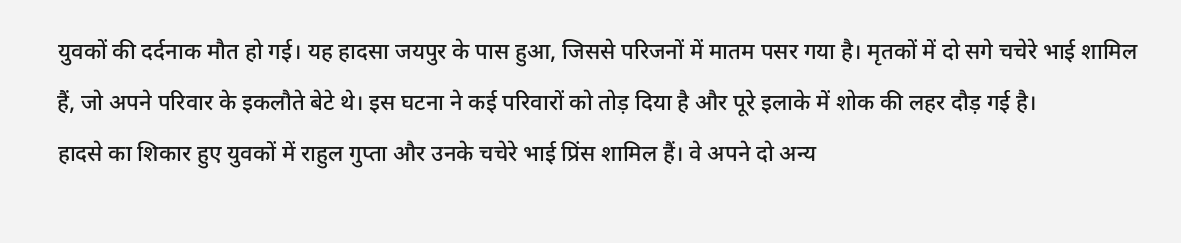युवकों की दर्दनाक मौत हो गई। यह हादसा जयपुर के पास हुआ, जिससे परिजनों में मातम पसर गया है। मृतकों में दो सगे चचेरे भाई शामिल हैं, जो अपने परिवार के इकलौते बेटे थे। इस घटना ने कई परिवारों को तोड़ दिया है और पूरे इलाके में शोक की लहर दौड़ गई है।
हादसे का शिकार हुए युवकों में राहुल गुप्ता और उनके चचेरे भाई प्रिंस शामिल हैं। वे अपने दो अन्य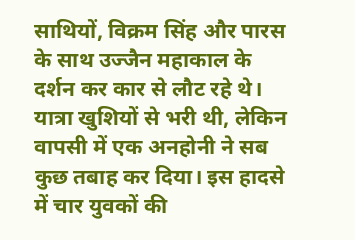साथियों, विक्रम सिंह और पारस के साथ उज्जैन महाकाल के दर्शन कर कार से लौट रहे थे। यात्रा खुशियों से भरी थी, लेकिन वापसी में एक अनहोनी ने सब कुछ तबाह कर दिया। इस हादसे में चार युवकों की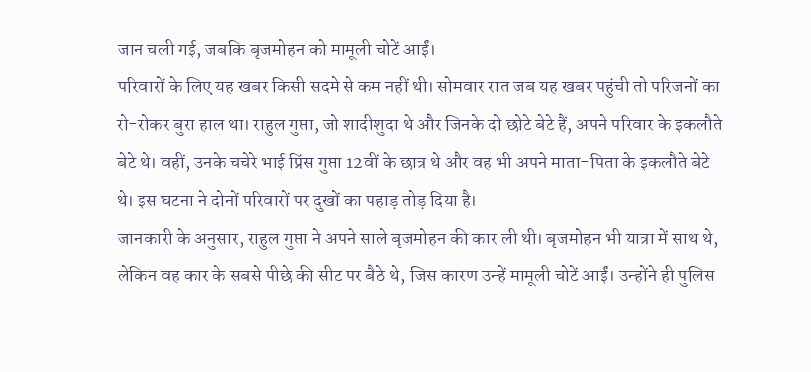जान चली गई, जबकि बृजमोहन को मामूली चोटें आईं।
परिवारों के लिए यह खबर किसी सदमे से कम नहीं थी। सोमवार रात जब यह खबर पहुंची तो परिजनों का रो-रोकर बुरा हाल था। राहुल गुप्ता, जो शादीशुदा थे और जिनके दो छोटे बेटे हैं, अपने परिवार के इकलौते बेटे थे। वहीं, उनके चचेरे भाई प्रिंस गुप्ता 12वीं के छात्र थे और वह भी अपने माता-पिता के इकलौते बेटे थे। इस घटना ने दोनों परिवारों पर दुखों का पहाड़ तोड़ दिया है।
जानकारी के अनुसार, राहुल गुप्ता ने अपने साले बृजमोहन की कार ली थी। बृजमोहन भी यात्रा में साथ थे, लेकिन वह कार के सबसे पीछे की सीट पर बैठे थे, जिस कारण उन्हें मामूली चोटें आईं। उन्होंने ही पुलिस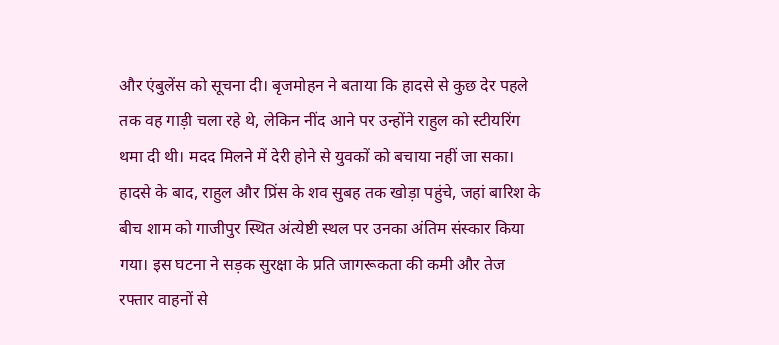और एंबुलेंस को सूचना दी। बृजमोहन ने बताया कि हादसे से कुछ देर पहले तक वह गाड़ी चला रहे थे, लेकिन नींद आने पर उन्होंने राहुल को स्टीयरिंग थमा दी थी। मदद मिलने में देरी होने से युवकों को बचाया नहीं जा सका।
हादसे के बाद, राहुल और प्रिंस के शव सुबह तक खोड़ा पहुंचे, जहां बारिश के बीच शाम को गाजीपुर स्थित अंत्येष्टी स्थल पर उनका अंतिम संस्कार किया गया। इस घटना ने सड़क सुरक्षा के प्रति जागरूकता की कमी और तेज रफ्तार वाहनों से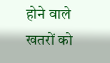होने वाले खतरों को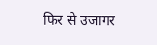फिर से उजागर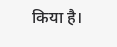किया है।